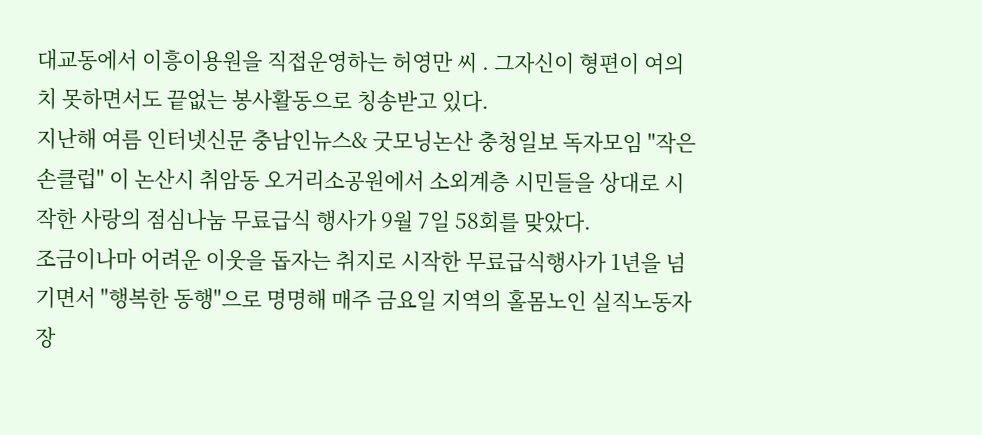대교동에서 이흥이용원을 직접운영하는 허영만 씨 . 그자신이 형편이 여의치 못하면서도 끝없는 봉사활동으로 칭송받고 있다.
지난해 여름 인터넷신문 충남인뉴스& 굿모닝논산 충청일보 독자모임 "작은손클럽" 이 논산시 취암동 오거리소공원에서 소외계층 시민들을 상대로 시작한 사랑의 점심나눔 무료급식 행사가 9월 7일 58회를 맞았다.
조금이나마 어려운 이웃을 돕자는 취지로 시작한 무료급식행사가 1년을 넘기면서 "행복한 동행"으로 명명해 매주 금요일 지역의 홀몸노인 실직노동자 장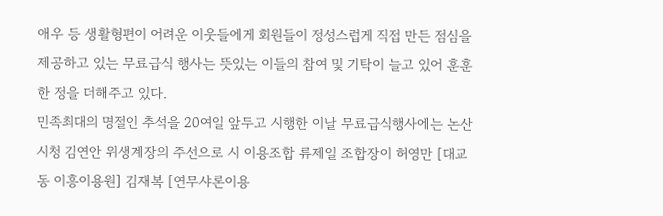애우 등 생활형편이 어려운 이웃들에게 회원들이 정성스럽게 직접 만든 점심을 제공하고 있는 무료급식 행사는 뜻있는 이들의 참여 및 기탁이 늘고 있어 훈훈한 정을 더해주고 있다.
민족최대의 명절인 추석을 20여일 앞두고 시행한 이날 무료급식행사에는 논산시청 김연안 위생계장의 주선으로 시 이용조합 류제일 조합장이 허영만 [대교동 이흥이용원] 김재복 [연무샤론이용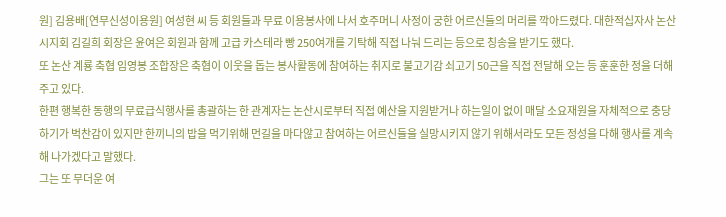원] 김용배[연무신성이용원] 여성현 씨 등 회원들과 무료 이용봉사에 나서 호주머니 사정이 궁한 어르신들의 머리를 깍아드렸다. 대한적십자사 논산시지회 김길희 회장은 윤여은 회원과 함께 고급 카스테라 빵 250여개를 기탁해 직접 나눠 드리는 등으로 칭송을 받기도 했다.
또 논산 계룡 축협 임영봉 조합장은 축협이 이웃을 돕는 봉사활동에 참여하는 취지로 불고기감 쇠고기 50근을 직접 전달해 오는 등 훈훈한 정을 더해주고 있다.
한편 행복한 동행의 무료급식행사를 총괄하는 한 관계자는 논산시로부터 직접 예산을 지원받거나 하는일이 없이 매달 소요재원을 자체적으로 충당하기가 벅찬감이 있지만 한끼니의 밥을 먹기위해 먼길을 마다않고 참여하는 어르신들을 실망시키지 않기 위해서라도 모든 정성을 다해 행사를 계속해 나가겠다고 말했다.
그는 또 무더운 여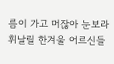름이 가고 머잖아 눈보라 휘날릴 한겨울 어르신들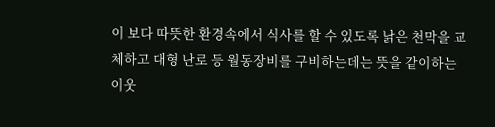이 보다 따뜻한 환경속에서 식사를 할 수 있도록 낡은 천막을 교체하고 대형 난로 등 월동장비를 구비하는데는 뜻을 같이하는 이웃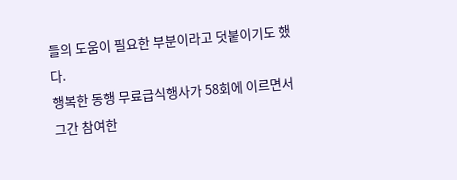들의 도움이 필요한 부분이라고 덧붙이기도 했다.
행복한 동행 무료급식행사가 58회에 이르면서 그간 참여한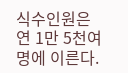식수인원은 연 1만 5천여명에 이른다.